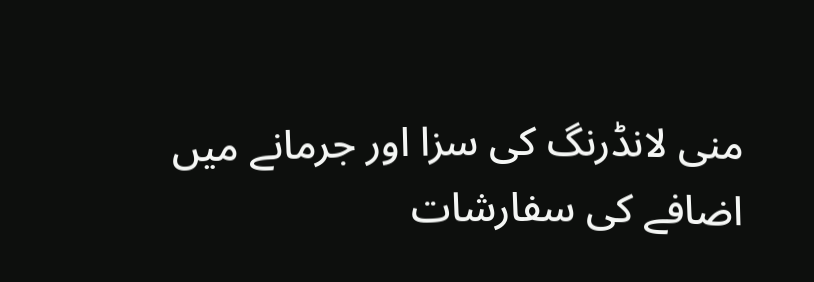منی لانڈرنگ کی سزا اور جرمانے میں اضافے کی سفارشات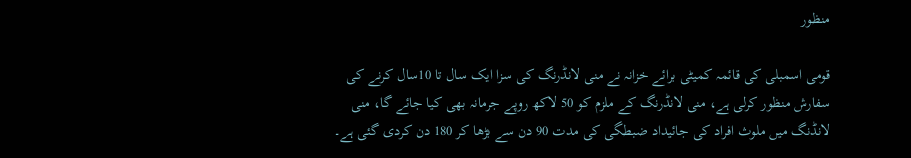منظور

قومی اسمبلی کی قائمہ کمیٹی برائے خزانہ نے منی لانڈرنگ کی سزا ایک سال تا 10سال کرنے کی سفارش منظور کرلی ہے، منی لانڈرنگ کے ملزم کو 50 لاکھ روپے جرمانہ بھی کیا جائے گا، منی لانڈنگ میں ملوث افراد کی جائیداد ضبطگی کی مدت 90 دن سے بڑھا کر 180 دن کردی گئی ہے۔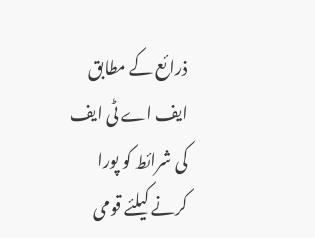ذرائع کے مطابق ایف اے ٹی ایف کی شرائط کو پورا کرنے کیلئے قومی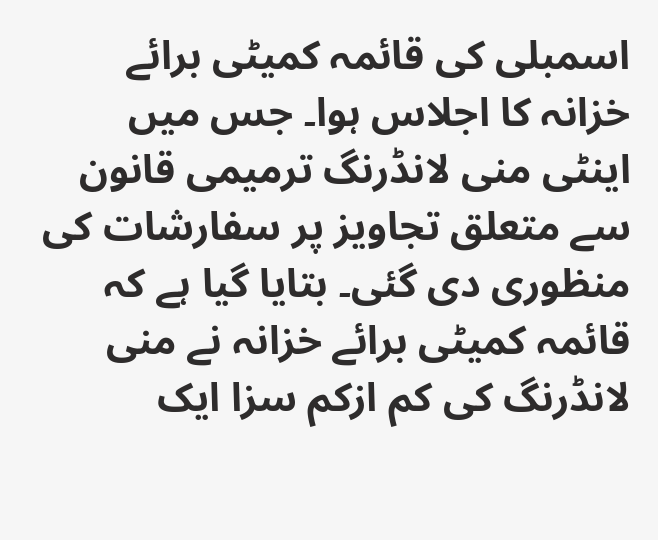اسمبلی کی قائمہ کمیٹی برائے خزانہ کا اجلاس ہوا۔ جس میں اینٹی منی لانڈرنگ ترمیمی قانون سے متعلق تجاویز پر سفارشات کی منظوری دی گئی۔ بتایا گیا ہے کہ قائمہ کمیٹی برائے خزانہ نے منی لانڈرنگ کی کم ازکم سزا ایک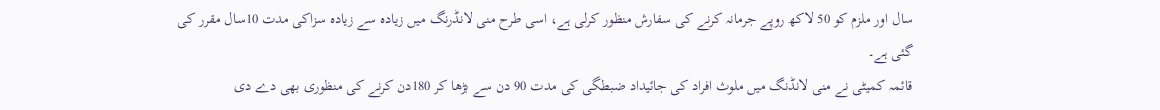سال اور ملزم کو 50 لاکھ روپے جرمانہ کرنے کی سفارش منظور کرلی ہے، اسی طرح منی لانڈرنگ میں زیادہ سے زیادہ سزاکی مدت 10سال مقرر کی گئی ہے۔
قائمہ کمیٹی نے منی لانڈنگ میں ملوث افراد کی جائیداد ضبطگی کی مدت 90 دن سے بڑھا کر 180دن کرنے کی منظوری بھی دے دی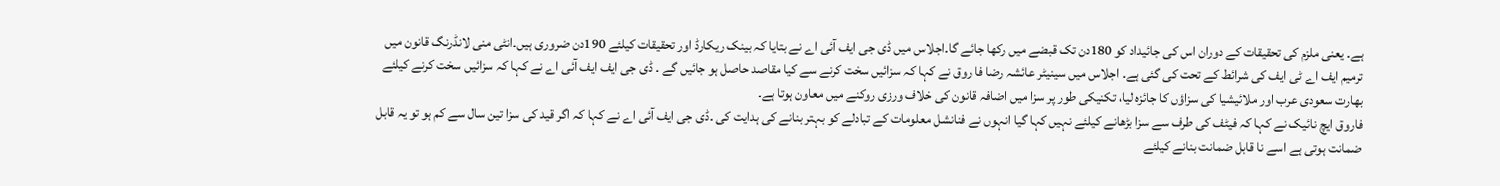ہے۔ یعنی ملزم کی تحقیقات کے دوران اس کی جائیداد کو 180دن تک قبضے میں رکھا جائے گا۔اجلاس میں ڈی جی ایف آئی اے نے بتایا کہ بینک ریکارڈ اور تحقیقات کیلئے 190دن ضروری ہیں۔انٹی منی لانڈرنگ قانون میں ترمیم ایف اے ٹی ایف کی شرائط کے تحت کی گئی ہے۔ اجلاس میں سینیٹر عائشہ رضا فا روق نے کہا کہ سزائیں سخت کرنے سے کیا مقاصد حاصل ہو جائیں گے ۔ ڈی جی ایف ایف آئی اے نے کہا کہ سزائیں سخت کرنے کیلئے بھارت سعودی عرب اور ملائیشیا کی سزاؤں کا جائزہ لیا، تکنیکی طور پر سزا میں اضافہ قانون کی خلاف ورزی روکنے میں معاون ہوتا ہے۔
فاروق ایچ نائیک نے کہا کہ فیٹف کی طرف سے سزا بڑھانے کیلئے نہیں کہا گیا انہوں نے فنانشل معلومات کے تبادلے کو بہتر بنانے کی ہدایت کی ۔ڈی جی ایف آئی اے نے کہا کہ اگر قید کی سزا تین سال سے کم ہو تو یہ قابل ضمانت ہوتی ہے اسے نا قابل ضمانت بنانے کیلئے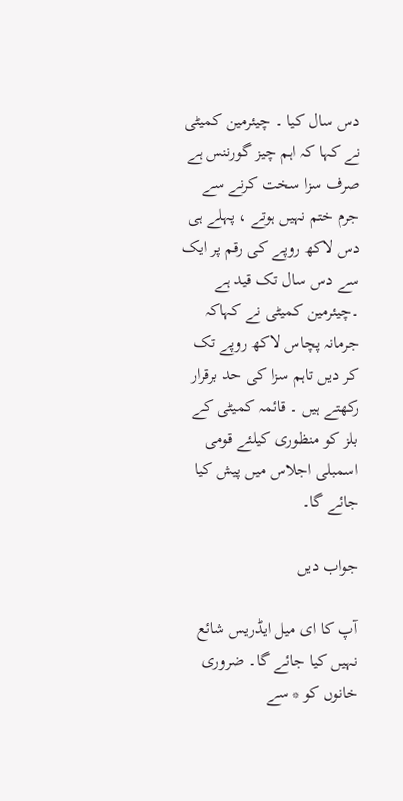دس سال کیا ۔ چیئرمین کمیٹی نے کہا کہ اہم چیز گورننس ہے صرف سزا سخت کرنے سے جرم ختم نہیں ہوتے ، پہلے ہی دس لاکھ روپے کی رقم پر ایک سے دس سال تک قید ہے ۔چیئرمین کمیٹی نے کہاکہ جرمانہ پچاس لاکھ روپے تک کر دیں تاہم سزا کی حد برقرار رکھتے ہیں ۔ قائمہ کمیٹی کے بلز کو منظوری کیلئے قومی اسمبلی اجلاس میں پیش کیا جائے گا۔

جواب دیں

آپ کا ای میل ایڈریس شائع نہیں کیا جائے گا۔ ضروری خانوں کو * سے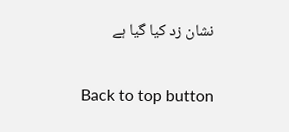نشان زد کیا گیا ہے

Back to top button